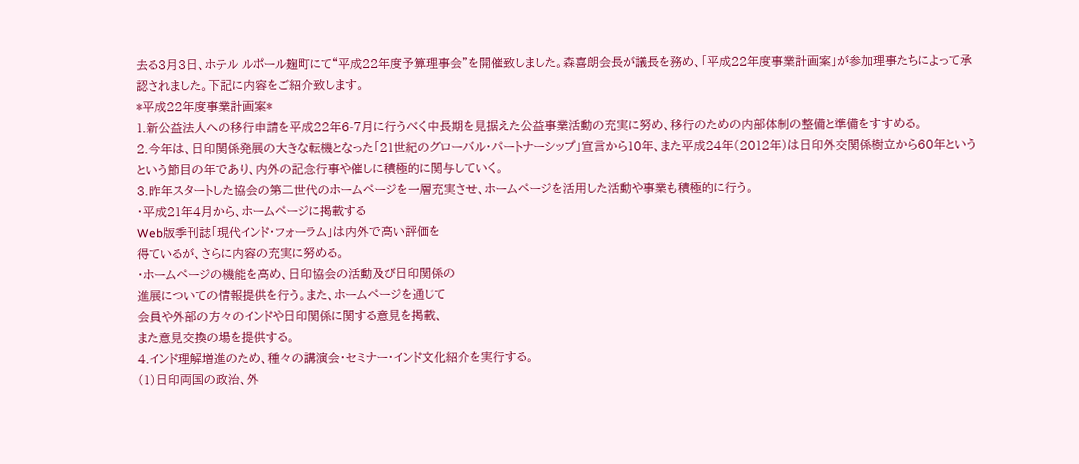去る3月3日、ホテル ルポール麹町にて“平成22年度予算理事会”を開催致しました。森喜朗会長が議長を務め、「平成22年度事業計画案」が参加理事たちによって承認されました。下記に内容をご紹介致します。
*平成22年度事業計画案*
1.新公益法人への移行申請を平成22年6-7月に行うべく中長期を見据えた公益事業活動の充実に努め、移行のための内部体制の整備と準備をすすめる。
2.今年は、日印関係発展の大きな転機となった「21世紀のグローバル・パートナーシップ」宣言から10年、また平成24年(2012年)は日印外交関係樹立から60年というという節目の年であり、内外の記念行事や催しに積極的に関与していく。
3.昨年スタートした協会の第二世代のホームページを一層充実させ、ホームページを活用した活動や事業も積極的に行う。
・平成21年4月から、ホームページに掲載する
Web版季刊誌「現代インド・フォーラム」は内外で高い評価を
得ているが、さらに内容の充実に努める。
・ホームページの機能を高め、日印協会の活動及び日印関係の
進展についての情報提供を行う。また、ホームページを通じて
会員や外部の方々のインドや日印関係に関する意見を掲載、
また意見交換の場を提供する。
4.インド理解増進のため、種々の講演会・セミナー・インド文化紹介を実行する。
(1)日印両国の政治、外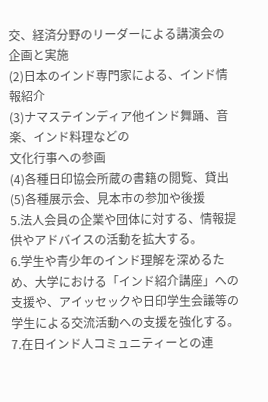交、経済分野のリーダーによる講演会の
企画と実施
(2)日本のインド専門家による、インド情報紹介
(3)ナマステインディア他インド舞踊、音楽、インド料理などの
文化行事への参画
(4)各種日印協会所蔵の書籍の閲覧、貸出
(5)各種展示会、見本市の参加や後援
5.法人会員の企業や団体に対する、情報提供やアドバイスの活動を拡大する。
6.学生や青少年のインド理解を深めるため、大学における「インド紹介講座」への支援や、アイッセックや日印学生会議等の学生による交流活動への支援を強化する。
7.在日インド人コミュニティーとの連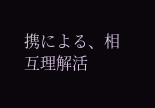携による、相互理解活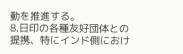動を推進する。
8.日印の各種友好団体との提携、特にインド側におけ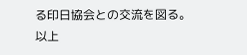る印日協会との交流を図る。
以上